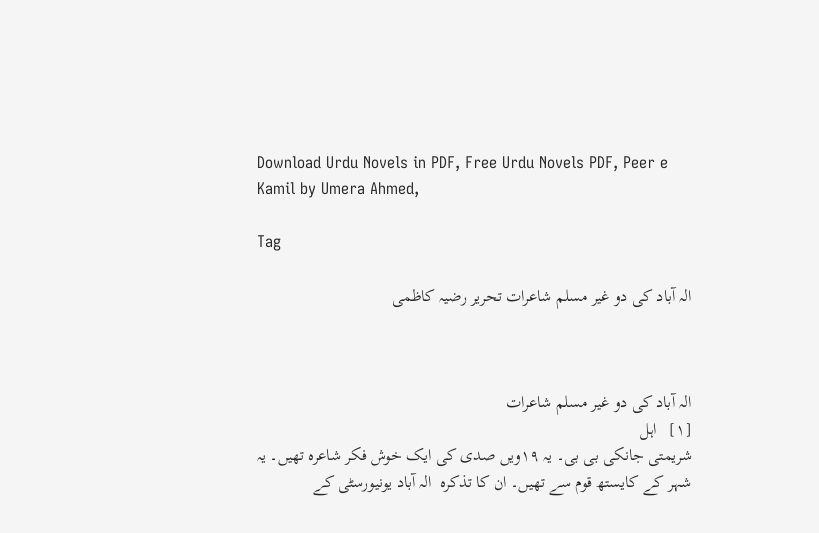Download Urdu Novels in PDF, Free Urdu Novels PDF, Peer e Kamil by Umera Ahmed,

Tag

الہ آباد کی دو غیر مسلم شاعرات تحریر رضیہ کاظمی



الہ آباد کی دو غیر مسلم شاعرات
[۱]   اہل
شریمتی جانکی بی بی۔ یہ ۱۹ویں صدی کی ایک خوش فکر شاعرہ تھیں۔ یہ شہر کے کایستھ قوم سے تھیں۔ ان کا تذکرہ  الہ آباد یونیورسٹی کے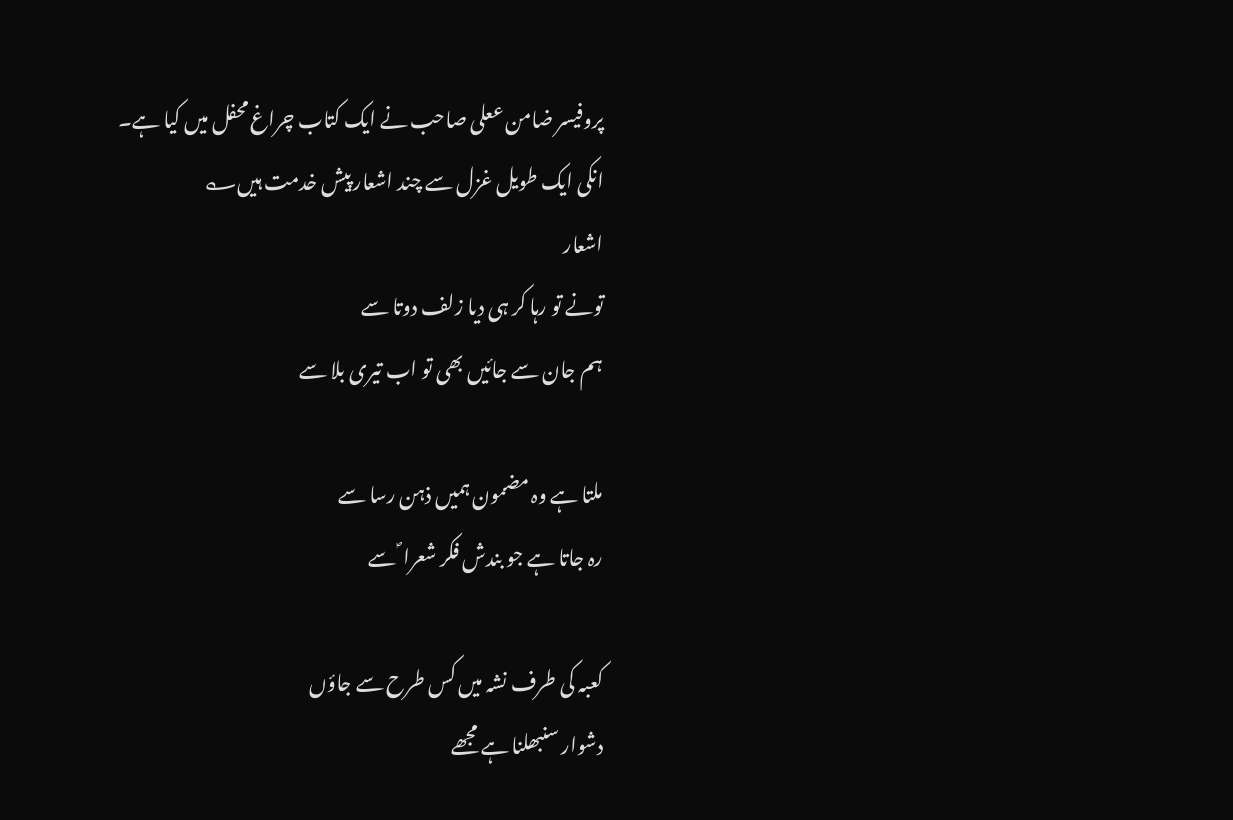پروفیسر ضامن ععلی صاحب نے ایک کتاب چراغ محفل میں کیا ہے۔
انکی ایک طویل غزل سے چند اشعار پیش خدمت ہیں؎
اشعار
تونے تو رہا کر ہی دیا زلف دوتا سے
ہم جان سے جائیں بھی تو اب تیری بلا سے

ملتا ہے وہ مضمون ہمیں ذہن رسا سے
رہ جاتا ہے جو بندش فکر شعرا ؐ سے

کعبہ کی طرف نشہ میں کس طرح سے جاؤں
دشوار سنبھلنا ہے مجھے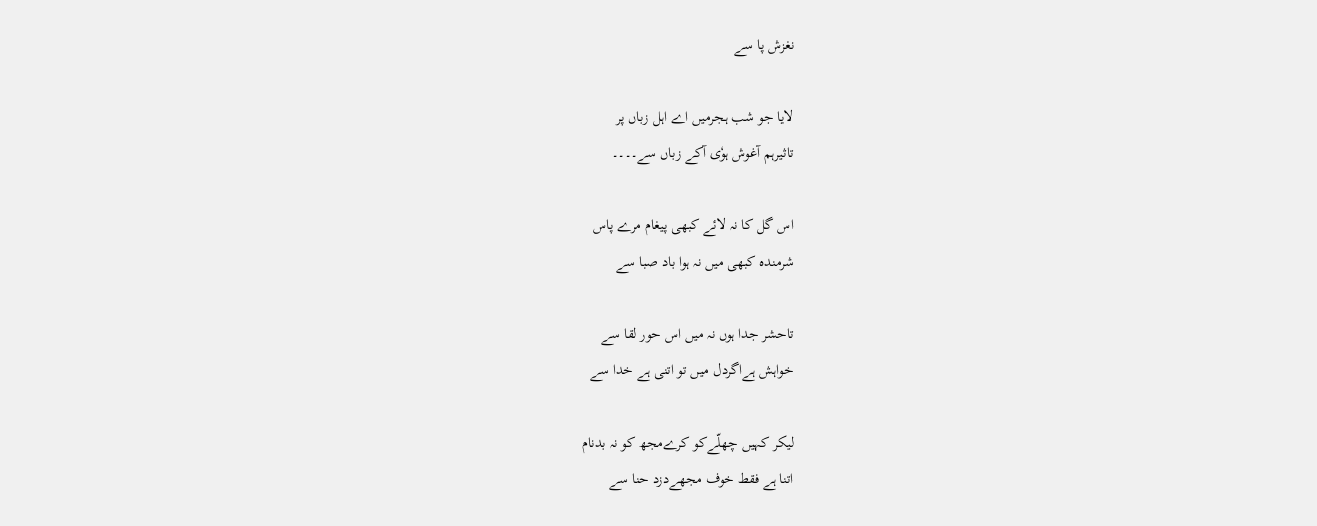نغزش پا سے

لایا جو شب ہجرمیں اے اہل زباں پر
تاثیرہم آغوش ہوٗی آکے زباں سے۔۔۔۔

اس گل کا نہ لائے کبھی پیغام مرے پاس
شرمندہ کبھی میں نہ ہوا باد صبا سے

تاحشر جدا ہوں نہ میں اس حور لقا سے
خواہش ہےاگردل میں تو اتنی ہے خدا سے

لیکر کہیں چھلّےکو کرےمجھ کو نہ بدنام
اتنا ہے فقط خوف مجھےدزد حنا سے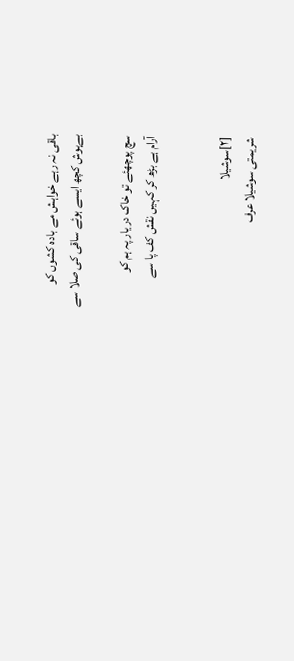باقی نہ رہے خواہش مے بادہ کشوں کو
بےہوش کچھ ایسے ہوئے ساقی کی صلا سے

سچ پوچھئے تو خاک در یار پہ ہم کو
آرام ہے بڑھ کر کہیں نقش کف پا سے


[۲]سوشیلا
شریمتی سوشیلا عرف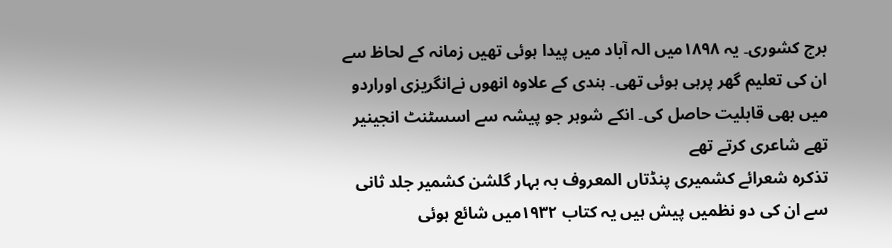برج کشوری۔ یہ ۱۸۹۸میں الہ آباد میں پیدا ہوئی تھیں زمانہ کے لحاظ سے ان کی تعلیم گھر پرہی ہوئی تھی۔ ہندی کے علاوہ انھوں نےانگریزی اوراردو میں بھی قابلیت حاصل کی۔ انکے شوہر جو پیشہ سے اسسٹنٹ انجینیر تھے شاعری کرتے تھے
تذکرہ شعرائے کشمیری پنڈتاں المعروف بہ بہار گلشن کشمیر جلد ثانی سے ان کی دو نظمیں پیش ہیں یہ کتاب ۱۹۳۲میں شائع ہوئی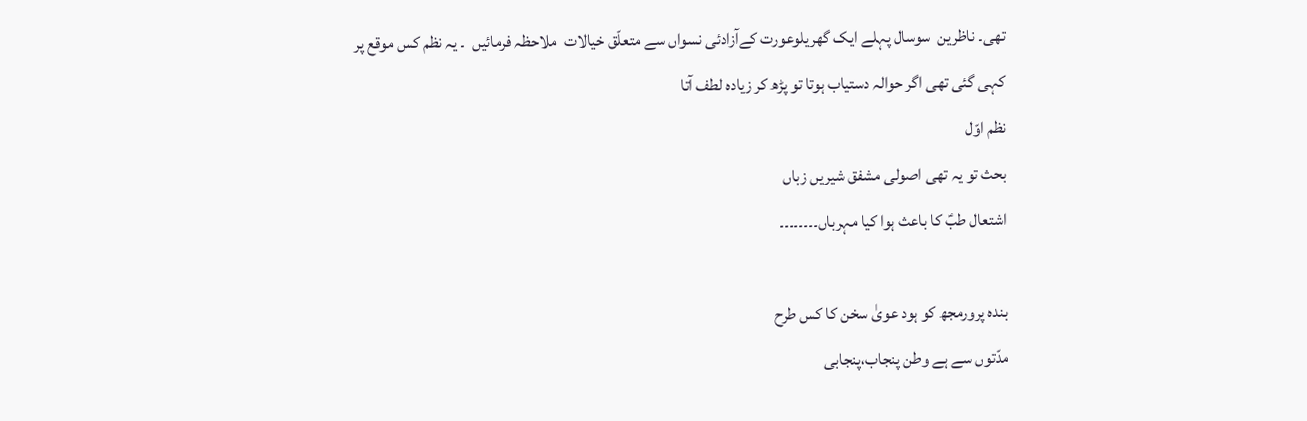تھی۔ ناظرین  سوسال پہلے ایک گھریلوعورت کےآزادئی نسواں سے متعلّق خیالات  ملاحظہ فرمائیں  ۔ یہ نظم کس موقع پر کہی گئی تھی اگر حوالہ دستیاب ہوتا تو پڑھ کر زیادہ لطف آتا
نظم اوّل
بحث تو یہ تھی اصولی مشفق شیریں زباں
اشتعال طبؑ کا باعث ہوا کیا مہرباں۔۔۔۔۔۔۔۔

بندہ پرورمجھ کو ہود عویٰ سخن کا کس طرح
مدّتوں سے ہے وطن پنجاب،پنجابی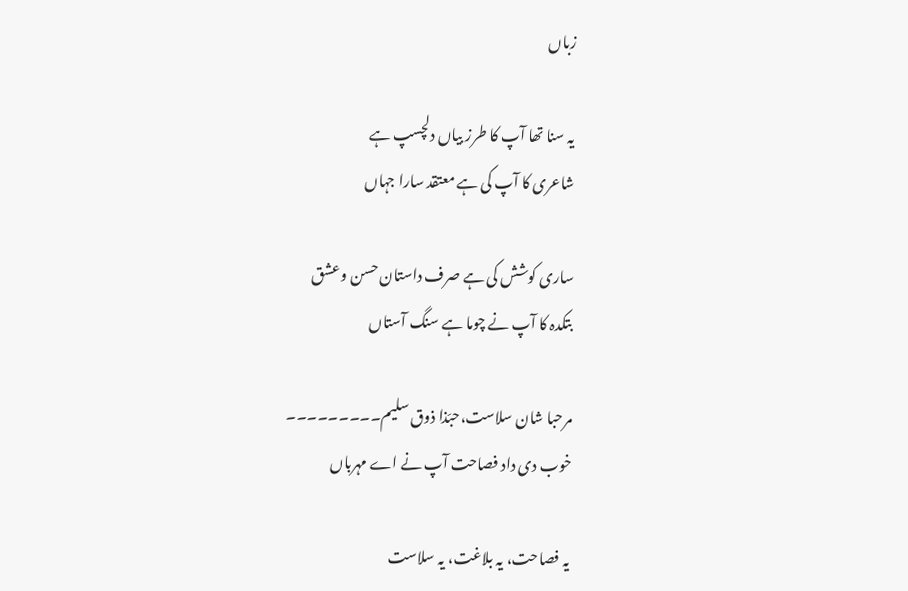زباں

یہ سنا تھا آپ کا طرز بیاں دلچسپ ہے
شاعری کا آپ کی ہے معتقد سارا جہاں

ساری کوشش کی ہے صرف داستان حسن وعشق
بتکدہ کا آپ نے چوما ہے سنگ آستاں

مرحبا شان سلاست،حبّذا ذوق سلیم۔۔۔۔۔۔۔۔۔
خوب دی داد فصاحت آپ نے اے مہرباں

یہ فصاحت، یہ بلاغت، یہ سلاست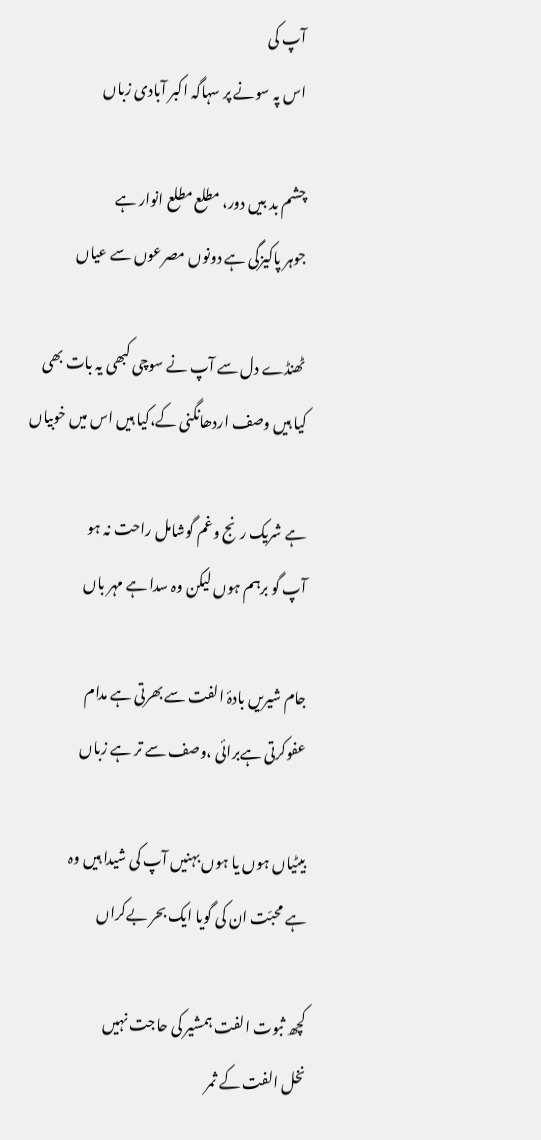آپ کی
اس پہ سونے پر سہاگہ اکبر آبادی زباں

چشم بد بیں دور، مطلع مطلع انوار ہے
جوہر پاکیزگی ہے دونوں مصرعوں سے عیاں

ٹھنڈے دل سے آپ نے سوچی کبھی یہ بات بھی
کیا ہیں وصف اردھانگنی کے،کیا ہیں اس میں خوبیاں

ہے شریک رنج وغم گوشامل راحت نہ ہو
آپ گو برہم ہوں لیکن وہ سدا ہے مہر باں

جام شیریں بادۂ الفت سے بھرتی ہے مدام
عفوکرتی ہےبرائی ،وصف سے تر ہے زباں

بیٹیاں ہوں یا ہوں بہنیں آپ کی شیدا ہیں وہ
ہے محبّت ان کی گویا ایک بحر بےکراں

کچھ ثبوت الفت ہمشیر کی حاجت نہیں
نخل الفت کے ثمر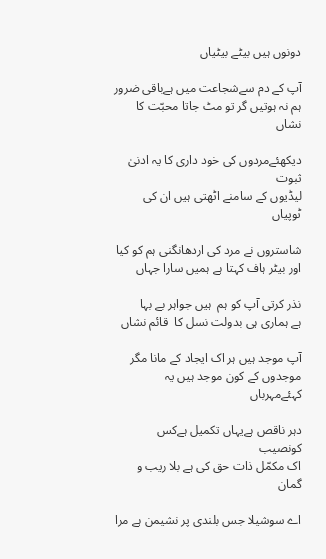دونوں ہیں بیٹے بیٹیاں

آپ کے دم سےشجاعت میں ہےباقی ضرور
ہم نہ ہوتیں گر تو مٹ جاتا محبّت کا نشاں

دیکھئےمردوں کی خود داری کا یہ ادنیٰ ثبوت
لیڈیوں کے سامنے اٹھتی ہیں ان کی ٹوپیاں

شاستروں نے مرد کی اردھانگنی ہم کو کیا
اور بیٹر ہاف کہتا ہے ہمیں سارا جہاں

نذر کرتی آپ کو ہم  ہیں جواہر بے بہا
ہے ہماری ہی بدولت نسل کا  قائم نشاں

آپ موجد ہیں ہر اک ایجاد کے مانا مگر
موجدوں کے کون موجد ہیں یہ کہئےمہرباں

دہر ناقص ہےیہاں تکمیل ہےکس کونصیب
اک مکمّل ذات حق کی ہے بلا ریب و گمان

اے سوشیلا جس بلندی پر نشیمن ہے مرا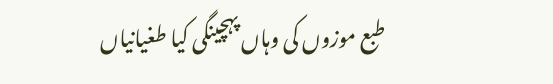طبع موزوں کی وہاں پہچینگی کیا طغیانیاں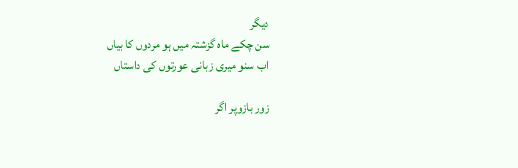دیگر
سن چکے ماہ گزشتہ میں ہو مردوں کا بیاں
اب سنو میری زبانی عورتوں کی داستاں

زور بازوپر اگر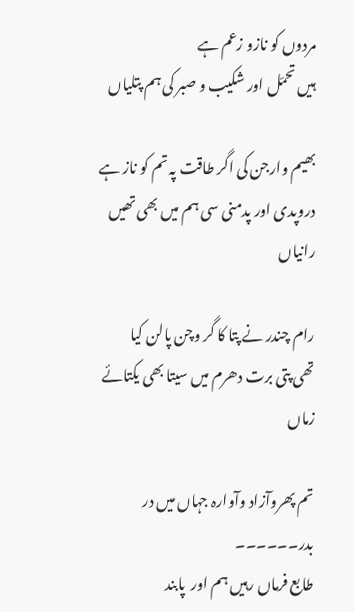مردوں کو نازو زعم ہے
ہیں تحمّل اور شکیب و صبر کی ہم پتلیاں

بھیم وارجن کی اگر طاقت پہ تم کو ناز ہے
دروپدی اور پدمنی سی ہم میں بھی تھیں رانیاں

رام چندر نے پتا کا گر وچن پالن کیا
تھی پتی برت دھرم میں سیتا بھی یکتائے زماں

تم پھروآزاد وآوارہ جہاں میں در بدر۔۔۔۔۔۔
طابع فرماں رہیں ہم اور  پابند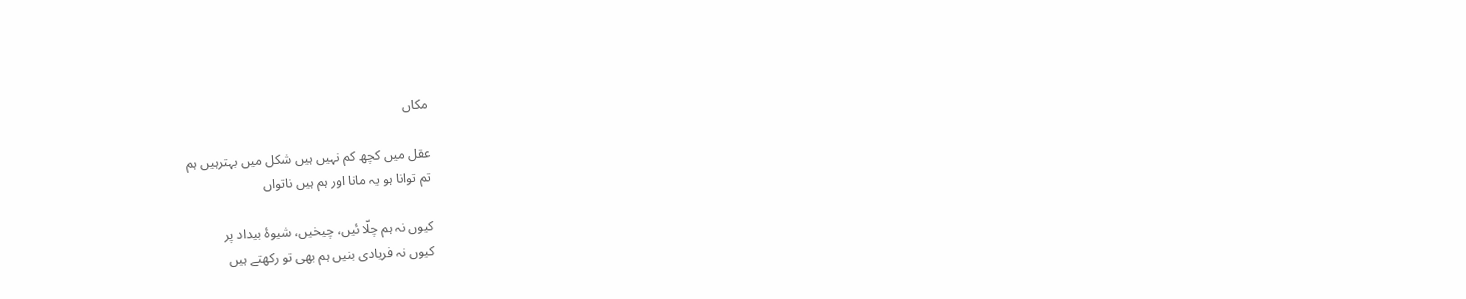مکاں

عقل میں کچھ کم نہیں ہیں شکل میں بہترہیں ہم
تم توانا ہو یہ مانا اور ہم ہیں ناتواں

کیوں نہ ہم چلّا ئیں، چیخیں، شیوۂ بیداد پر
کیوں نہ فریادی بنیں ہم بھی تو رکھتے ہیں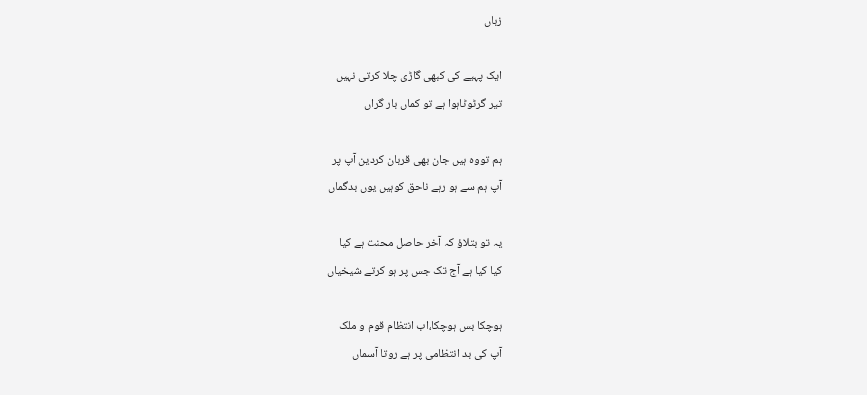زباں

ایک پہیے کی کبھی گاڑی چلا کرتی نہیں
تیر گرٹوٹاہوا ہے تو کماں بار گراں

ہم تووہ ہیں جان بھی قربان کردین آپ پر
آپ ہم سے ہو رہے ناحق کوہیں یوں بدگماں

یہ تو بتلاؤ کہ آخر حاصل محنت ہے کیا
کیا کیا ہے آج تک جس پر ہو کرتے شیخیاں

ہوچکا بس ہوچکا،اب انتظام قوم و ملک
آپ کی بد انتظامی پر ہے روتا آسماں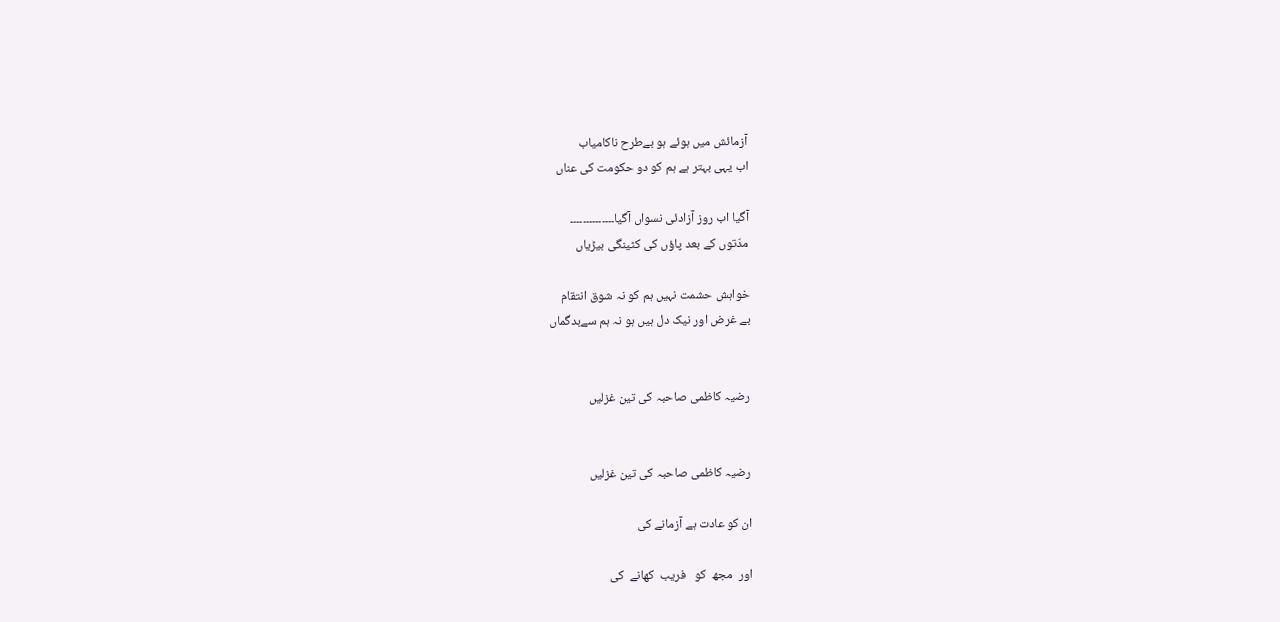آزمائش میں ہوئے ہو بےطرح ناکامیاب
اب یہی بہتر ہے ہم کو دو حکومت کی عناں

آگیا اب روز آزادئی نسواں آگیا۔۔۔۔۔۔۔۔۔۔۔۔۔۔
مدّتوں کے بعد پاؤں کی کٹینگی بیڑیاں

خواہش حشمت نہیں ہم کو نہ شوق انتقام
بے غرض اور نیک دل ہیں ہو نہ ہم سےبدگماں


رضیہ کاظمی صاحبہ کی تین غزلیں


رضیہ کاظمی صاحبہ کی تین غزلیں

ان کو عادت ہے آزمانے کی

اور  مجھ  کو   فریب  کھانے  کی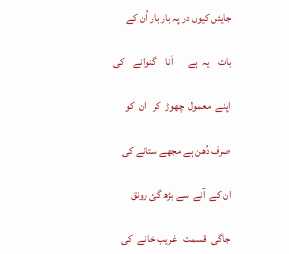جایئں کیوں در پہ بار بار اُن کے

بات    یہ  ہے       اَنا    گنوانے    کی

اپنے  معمول  چھوڑ  کر   ان  کو

صرف دُھن ہے مجھے ستانے کی

ان کے  آنے  سے بڑھ گئ رونق

جاگی  قسمت   غریب خانے  کی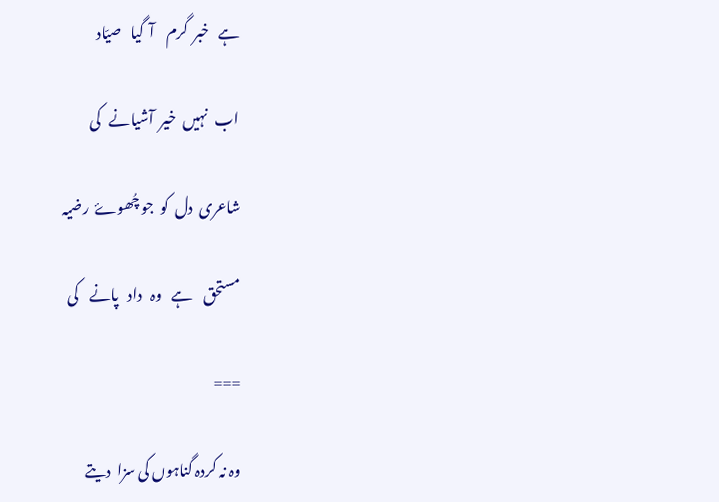ہے   خبر  گرم    آ  گیا   صیّاد

اب   نہیں  خیر  آشیانے   کی

شاعری  دل  کو  جو چُھوۓ  رضیہ

مستحق    ہے   وہ   داد   پانے    کی

===

وہ نہ کردہ گناہوں کی سزا  دیتے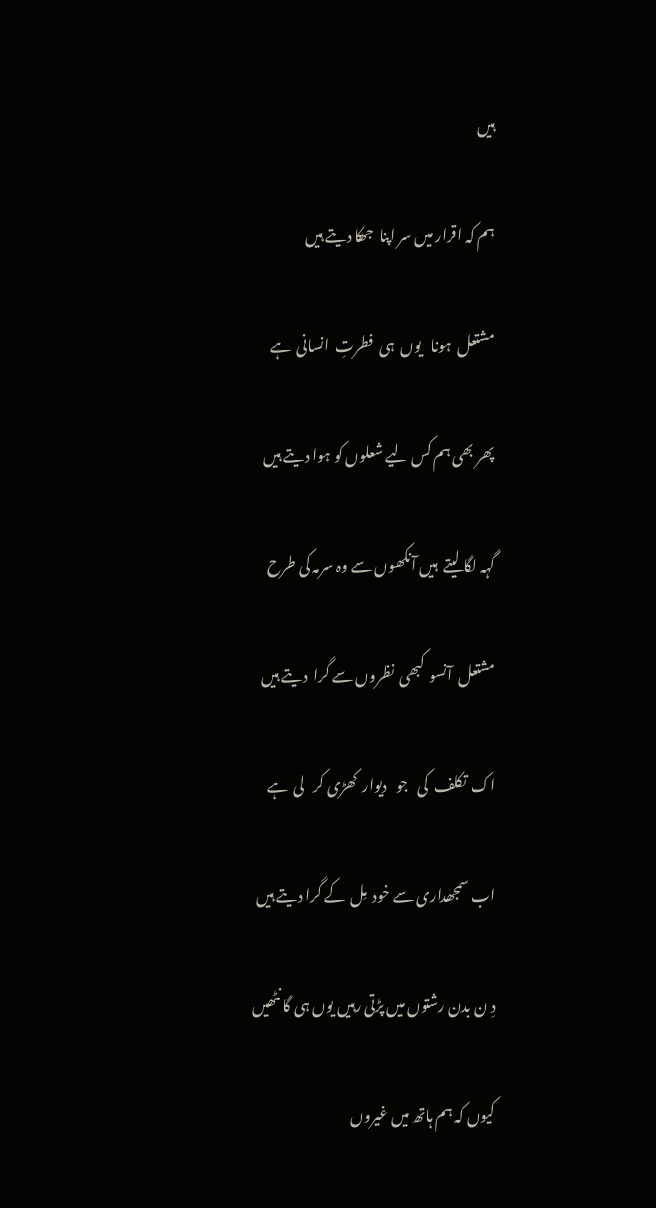ہیں

ہم کہ اقرار میں سر اپنا  جھکا دیتے ہیں

مشتعل  ہونا   یوں  ہی  فطرتِ  انسانی  ہے

پھر بھی ہم کس لیے شعلوں کو ہوا دیتے ہیں

گہہ لگا لیتے  ہیں آنکھوں سے وہ سرمہ کی طرح

مشتعل  آنسو  کبھی  نظروں سے گرا  دیتے ہیں

اک  تکلف  کی   جو   دیوار  کھڑی کر   لی  ہے

اب سمجھداری سے خود  مِل  کے گرا دیتے ہیں

دِ ن بدن رشتوں میں پڑتی رہیں یوں ہی گا نٹھیں

کیوں کہ ہم ہاتھ میں غیروں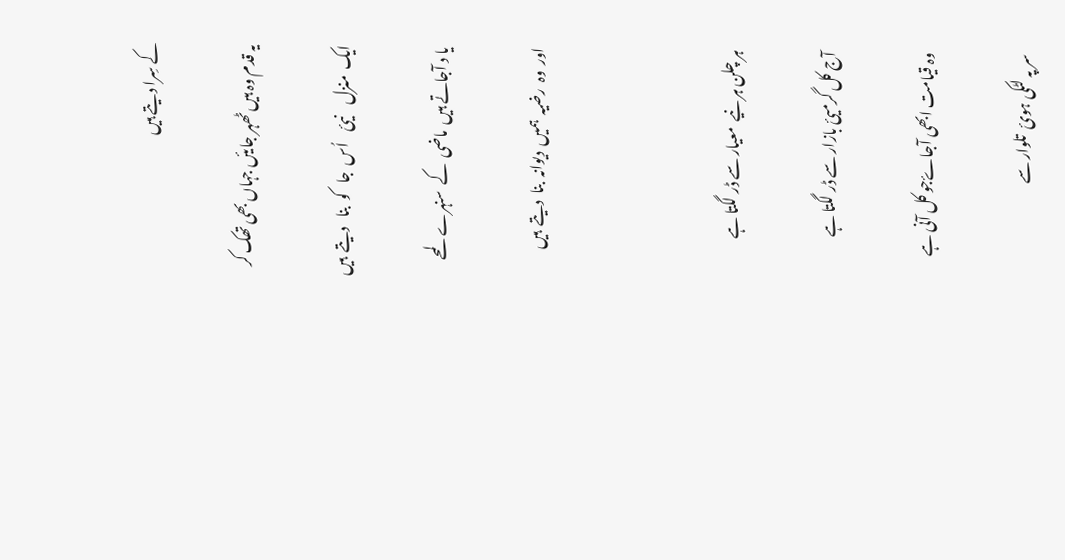کے سِرا دیتے ہیں

یہ قدم وہ ہیں ٹھہر جایئں جہاں بھی تھک کر

ایک  منزل    نیئ    اُس  جا   کو  بنا   دیتے  ہیں

یا د آجاتے ہیں  ماضی  کے  سنہرے  لمحے

اور  وہ  رضیہ  ہمیں  دیوانہ  بنا  دیتے  ہیں



ہر چلن ہر نیے  معیار سے ڈر لگتا ہے

آج کل گرمیئ بازار سے ڈر لگتا ہے

وہ قیامت ابھی آجاۓجو کل آنی ہے

سر پہ لٹکی ہوئ  تلوار سے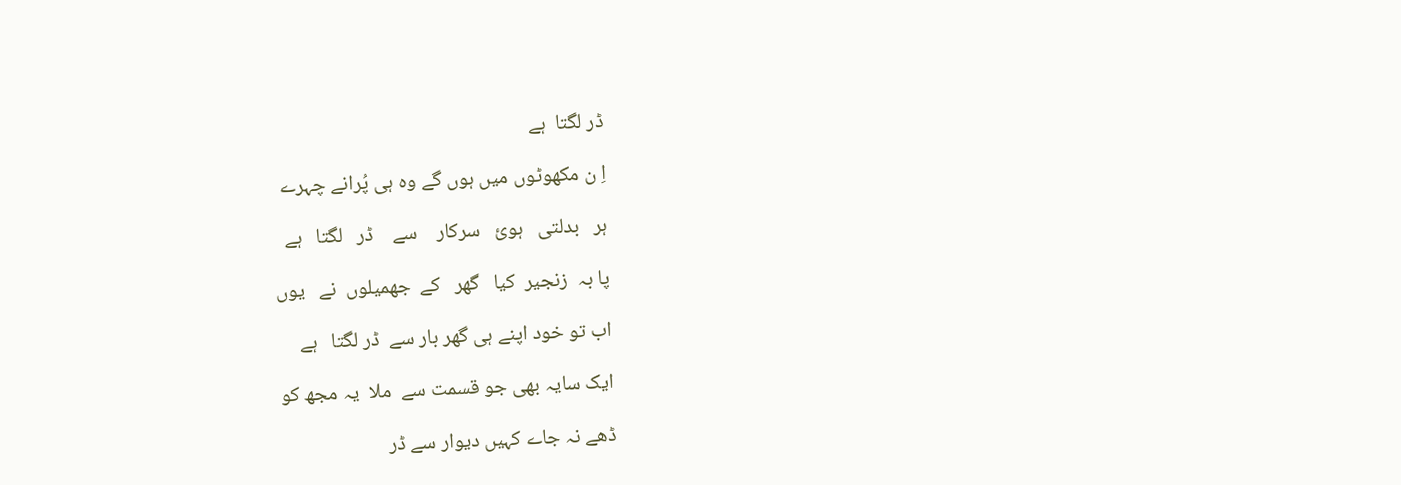ڈر لگتا  ہے

اِ ن مکھوٹوں میں ہوں گے وہ ہی پُرانے چہرے

ہر   بدلتی   ہوئ   سرکار    سے    ڈر   لگتا   ہے

پا بہ  زنجیر  کیا   گھر   کے  جھمیلوں  نے   یوں

اب تو خود اپنے ہی گھر بار سے  ڈر لگتا   ہے

ایک سایہ بھی جو قسمت سے  ملا  یہ مجھ کو

ڈھے نہ جاے کہیں دیوار سے ڈر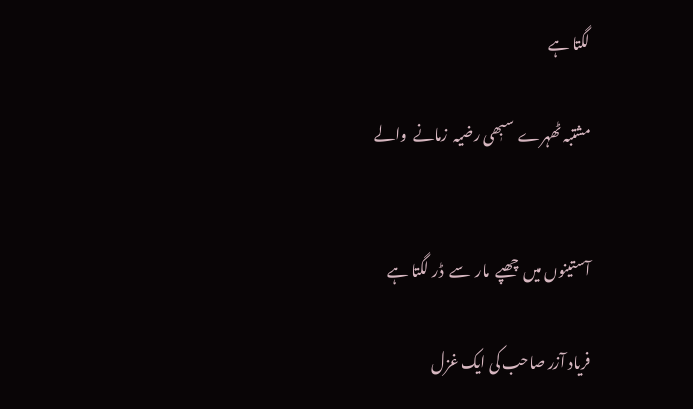لگتا ہے

مشتبہ ٹھہرے  سبٖھی رضیہ  زمانے  والے


آستینوں میں  چھپے  مار  سے  ڈر لگتا ہے

فریاد آزر صاحب کی ایک غزل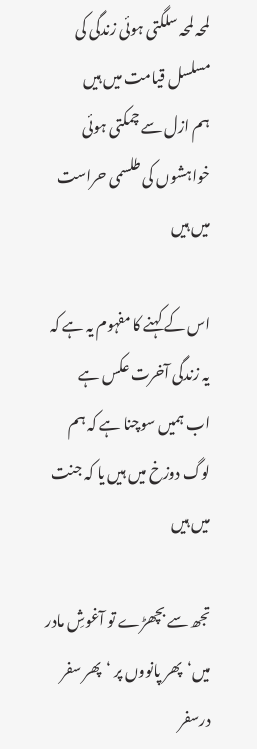لمحہ لمحہ سلگتی ہوئی زندگی کی مسلسل قیامت میں ہیں
ہم ازل سے چمکتی ہوئی خواہشوں کی طلسمی حراست میں ہیں

اس کے کہنے کا مفہوم یہ ہے کہ یہ زندگی آخرت عکس ہے
اب ہمیں سوچنا ہے کہ ہم لوگ دوزخ میں ہیں یا کہ جنت میں ہیں

تجھ سے بچھڑے تو آغوشِ مادر میں‘پھر پانووں پر ‘پھر سفر درسفر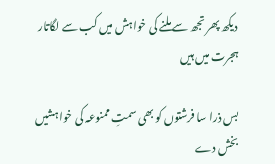دیکھ پھر تجھ سے ملنے کی خواہش میں کب سے لگاتار ہجرت میں ہیں

بس ذرا سا فرشتوں کو بھی سمتِ ممنوعہ کی خواہشیں بخش دے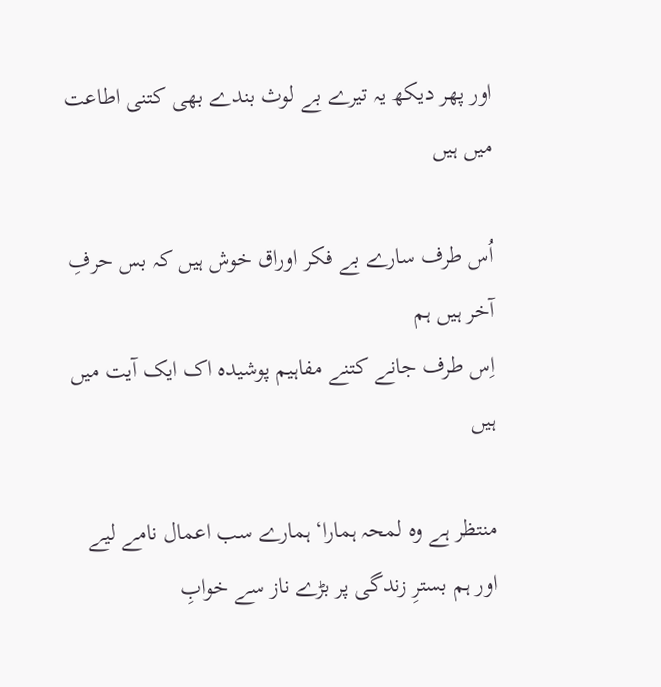اور پھر دیکھ یہ تیرے بے لوث بندے بھی کتنی اطاعت میں ہیں

اُس طرف سارے بے فکر اوراق خوش ہیں کہ بس حرفِ آخر ہیں ہم
اِس طرف جانے کتنے مفاہیم پوشیدہ اک ایک آیت میں ہیں

منتظر ہے وہ لمحہ ہمارا‘ ہمارے سب اعمال نامے لیے
اور ہم بسترِ زندگی پر بڑے ناز سے خوابِ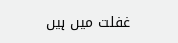غفلت میں ہیں